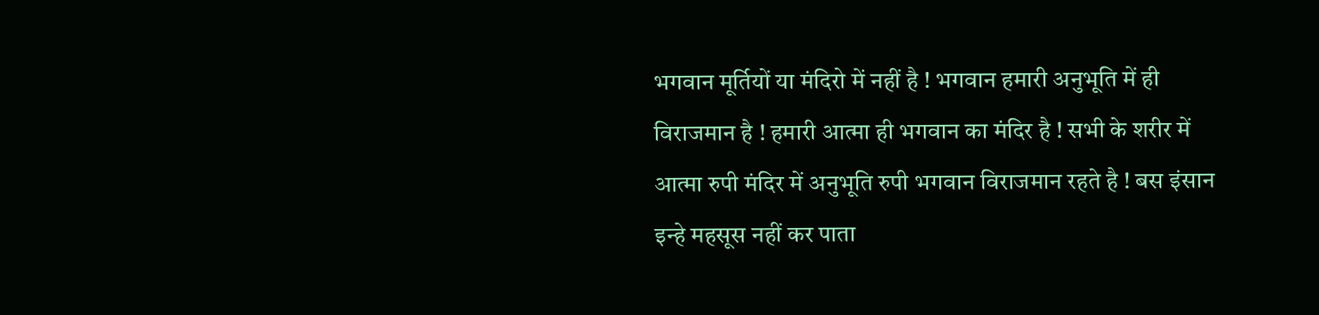भगवान मूर्तियों या मंदिरो में नहीं है ! भगवान हमारी अनुभूति में ही विराजमान है ! हमारी आत्मा ही भगवान का मंदिर है ! सभी के शरीर में आत्मा रुपी मंदिर में अनुभूति रुपी भगवान विराजमान रहते है ! बस इंसान इन्हे महसूस नहीं कर पाता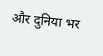और दुनिया भर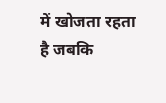में खोजता रहता है जबकि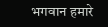भगवान हमारे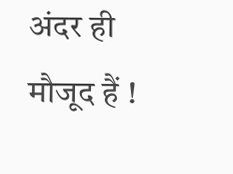अंदर ही मौजूद हैं !